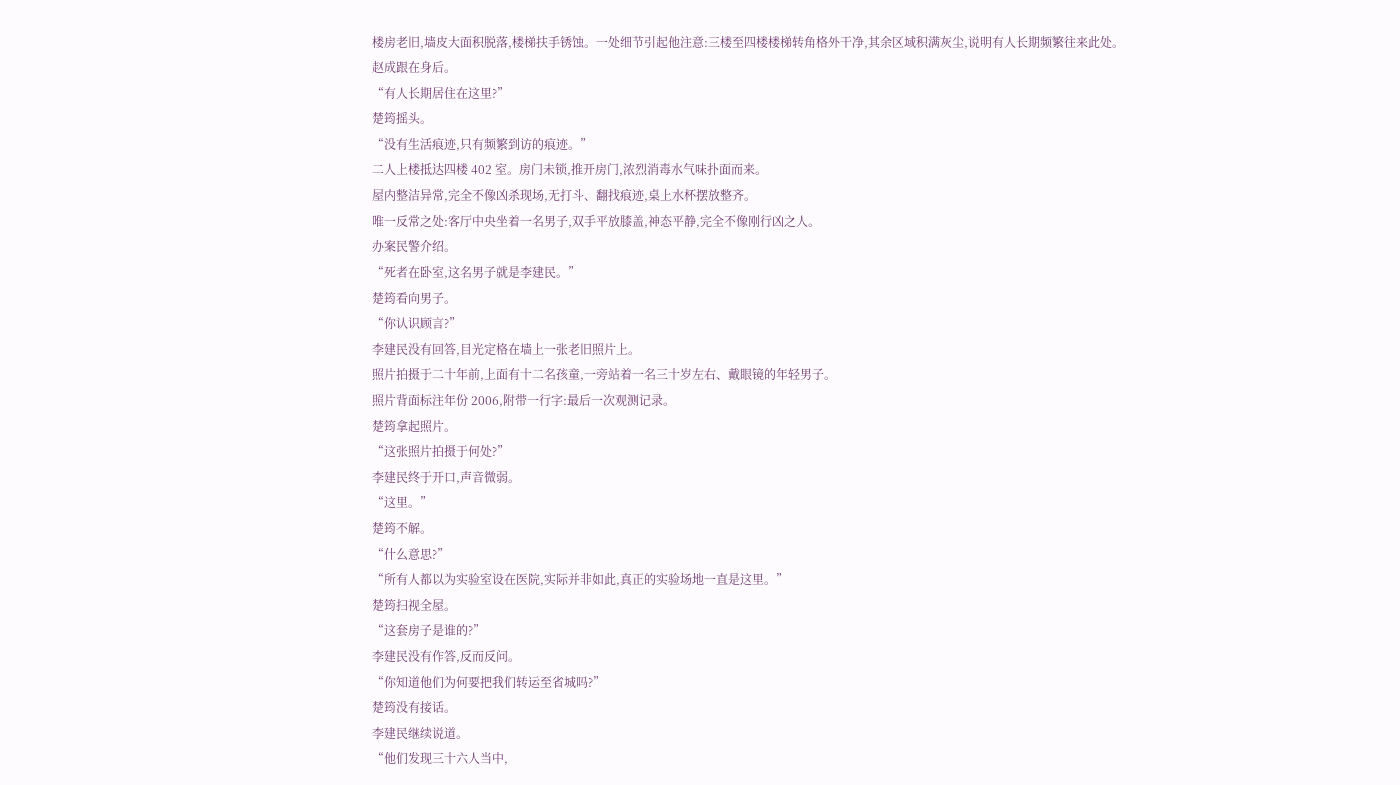楼房老旧,墙皮大面积脱落,楼梯扶手锈蚀。一处细节引起他注意:三楼至四楼楼梯转角格外干净,其余区域积满灰尘,说明有人长期频繁往来此处。
赵成跟在身后。
“有人长期居住在这里?”
楚筠摇头。
“没有生活痕迹,只有频繁到访的痕迹。”
二人上楼抵达四楼 402 室。房门未锁,推开房门,浓烈消毒水气味扑面而来。
屋内整洁异常,完全不像凶杀现场,无打斗、翻找痕迹,桌上水杯摆放整齐。
唯一反常之处:客厅中央坐着一名男子,双手平放膝盖,神态平静,完全不像刚行凶之人。
办案民警介绍。
“死者在卧室,这名男子就是李建民。”
楚筠看向男子。
“你认识顾言?”
李建民没有回答,目光定格在墙上一张老旧照片上。
照片拍摄于二十年前,上面有十二名孩童,一旁站着一名三十岁左右、戴眼镜的年轻男子。
照片背面标注年份 2006,附带一行字:最后一次观测记录。
楚筠拿起照片。
“这张照片拍摄于何处?”
李建民终于开口,声音微弱。
“这里。”
楚筠不解。
“什么意思?”
“所有人都以为实验室设在医院,实际并非如此,真正的实验场地一直是这里。”
楚筠扫视全屋。
“这套房子是谁的?”
李建民没有作答,反而反问。
“你知道他们为何要把我们转运至省城吗?”
楚筠没有接话。
李建民继续说道。
“他们发现三十六人当中,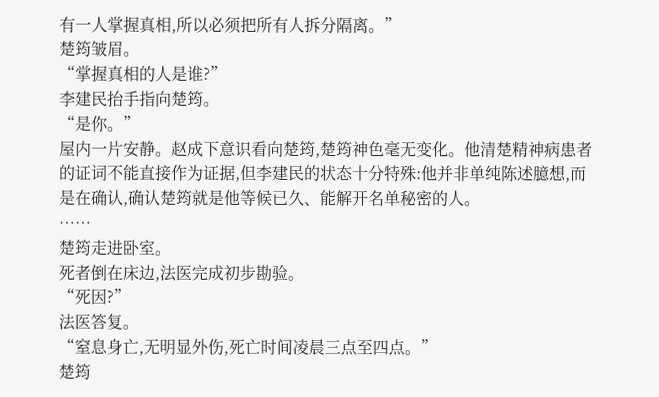有一人掌握真相,所以必须把所有人拆分隔离。”
楚筠皱眉。
“掌握真相的人是谁?”
李建民抬手指向楚筠。
“是你。”
屋内一片安静。赵成下意识看向楚筠,楚筠神色毫无变化。他清楚精神病患者的证词不能直接作为证据,但李建民的状态十分特殊:他并非单纯陈述臆想,而是在确认,确认楚筠就是他等候已久、能解开名单秘密的人。
……
楚筠走进卧室。
死者倒在床边,法医完成初步勘验。
“死因?”
法医答复。
“窒息身亡,无明显外伤,死亡时间凌晨三点至四点。”
楚筠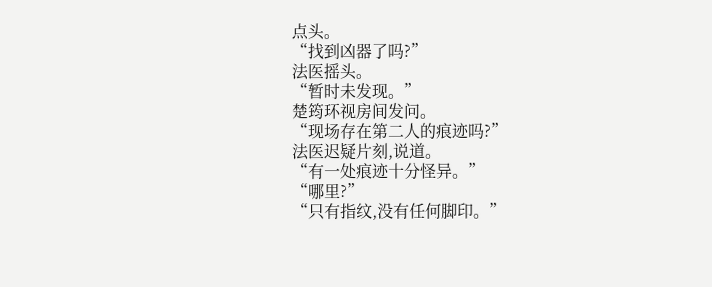点头。
“找到凶器了吗?”
法医摇头。
“暂时未发现。”
楚筠环视房间发问。
“现场存在第二人的痕迹吗?”
法医迟疑片刻,说道。
“有一处痕迹十分怪异。”
“哪里?”
“只有指纹,没有任何脚印。”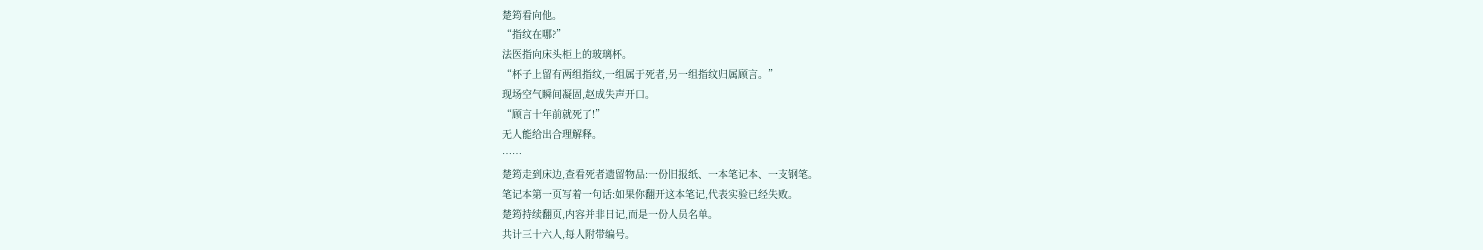楚筠看向他。
“指纹在哪?”
法医指向床头柜上的玻璃杯。
“杯子上留有两组指纹,一组属于死者,另一组指纹归属顾言。”
现场空气瞬间凝固,赵成失声开口。
“顾言十年前就死了!”
无人能给出合理解释。
……
楚筠走到床边,查看死者遗留物品:一份旧报纸、一本笔记本、一支钢笔。
笔记本第一页写着一句话:如果你翻开这本笔记,代表实验已经失败。
楚筠持续翻页,内容并非日记,而是一份人员名单。
共计三十六人,每人附带编号。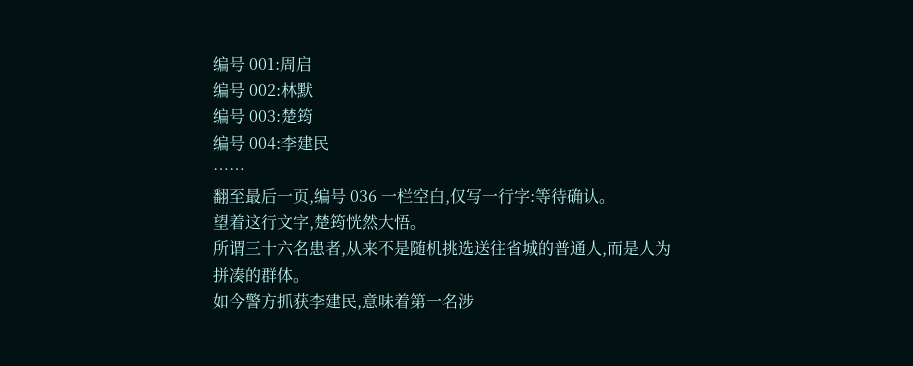编号 001:周启
编号 002:林默
编号 003:楚筠
编号 004:李建民
……
翻至最后一页,编号 036 一栏空白,仅写一行字:等待确认。
望着这行文字,楚筠恍然大悟。
所谓三十六名患者,从来不是随机挑选送往省城的普通人,而是人为拼凑的群体。
如今警方抓获李建民,意味着第一名涉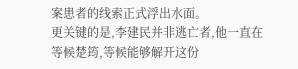案患者的线索正式浮出水面。
更关键的是,李建民并非逃亡者,他一直在等候楚筠,等候能够解开这份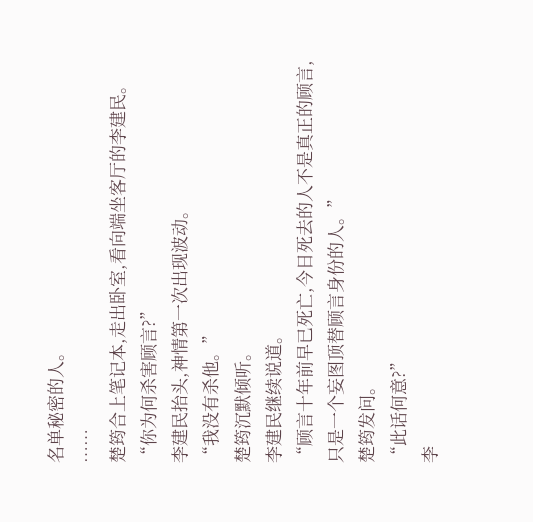名单秘密的人。
……
楚筠合上笔记本,走出卧室,看向端坐客厅的李建民。
“你为何杀害顾言?”
李建民抬头,神情第一次出现波动。
“我没有杀他。”
楚筠沉默倾听。
李建民继续说道。
“顾言十年前早已死亡,今日死去的人不是真正的顾言,只是一个妄图顶替顾言身份的人。”
楚筠发问。
“此话何意?”
李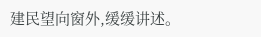建民望向窗外,缓缓讲述。